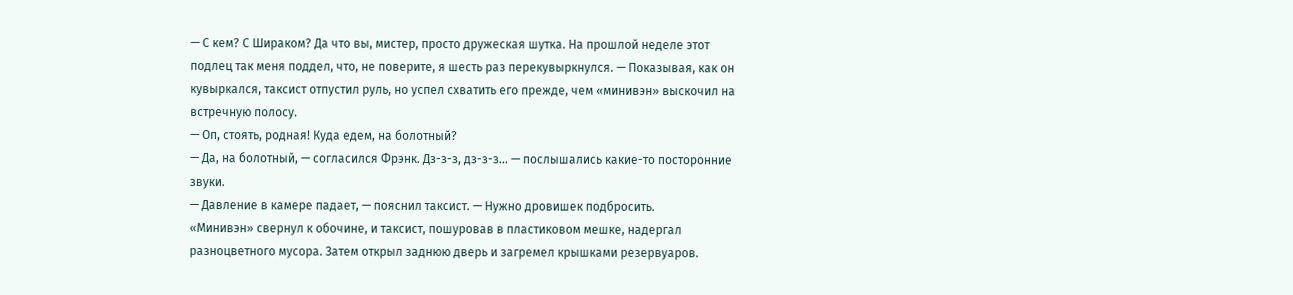— С кем? С Шираком? Да что вы, мистер, просто дружеская шутка. На прошлой неделе этот подлец так меня поддел, что, не поверите, я шесть раз перекувыркнулся. — Показывая, как он кувыркался, таксист отпустил руль, но успел схватить его прежде, чем «минивэн» выскочил на встречную полосу.
— Оп, стоять, родная! Куда едем, на болотный?
— Да, на болотный, — согласился Фрэнк. Дз-з-з, дз-з-з… — послышались какие-то посторонние звуки.
— Давление в камере падает, — пояснил таксист. — Нужно дровишек подбросить.
«Минивэн» свернул к обочине, и таксист, пошуровав в пластиковом мешке, надергал разноцветного мусора. Затем открыл заднюю дверь и загремел крышками резервуаров.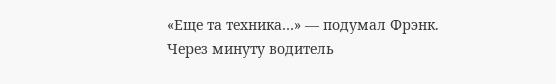«Еще та техника…» — подумал Фрэнк.
Через минуту водитель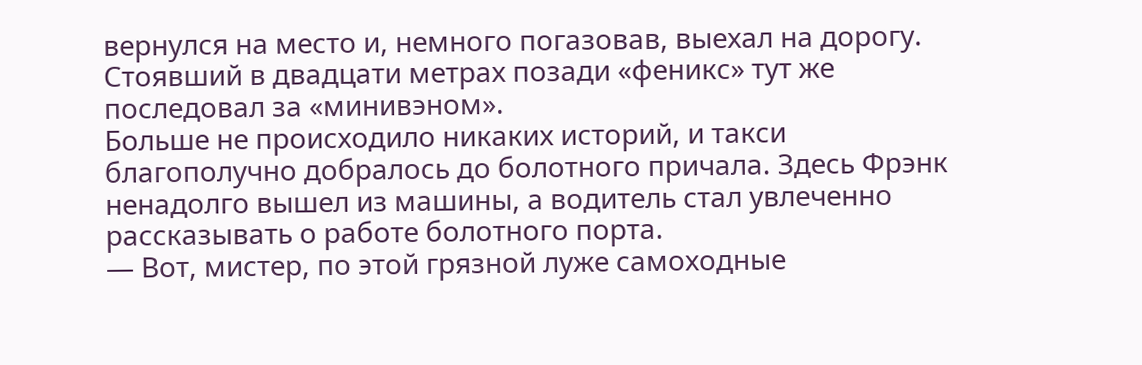вернулся на место и, немного погазовав, выехал на дорогу. Стоявший в двадцати метрах позади «феникс» тут же последовал за «минивэном».
Больше не происходило никаких историй, и такси благополучно добралось до болотного причала. Здесь Фрэнк ненадолго вышел из машины, а водитель стал увлеченно рассказывать о работе болотного порта.
— Вот, мистер, по этой грязной луже самоходные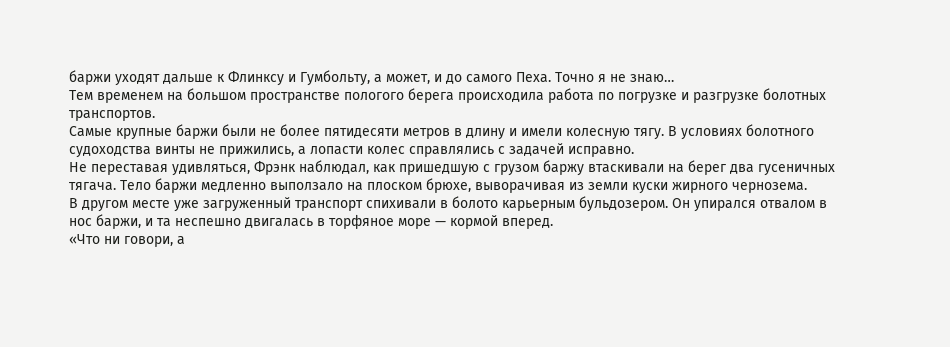баржи уходят дальше к Флинксу и Гумбольту, а может, и до самого Пеха. Точно я не знаю…
Тем временем на большом пространстве пологого берега происходила работа по погрузке и разгрузке болотных транспортов.
Самые крупные баржи были не более пятидесяти метров в длину и имели колесную тягу. В условиях болотного судоходства винты не прижились, а лопасти колес справлялись с задачей исправно.
Не переставая удивляться, Фрэнк наблюдал, как пришедшую с грузом баржу втаскивали на берег два гусеничных тягача. Тело баржи медленно выползало на плоском брюхе, выворачивая из земли куски жирного чернозема.
В другом месте уже загруженный транспорт спихивали в болото карьерным бульдозером. Он упирался отвалом в нос баржи, и та неспешно двигалась в торфяное море — кормой вперед.
«Что ни говори, а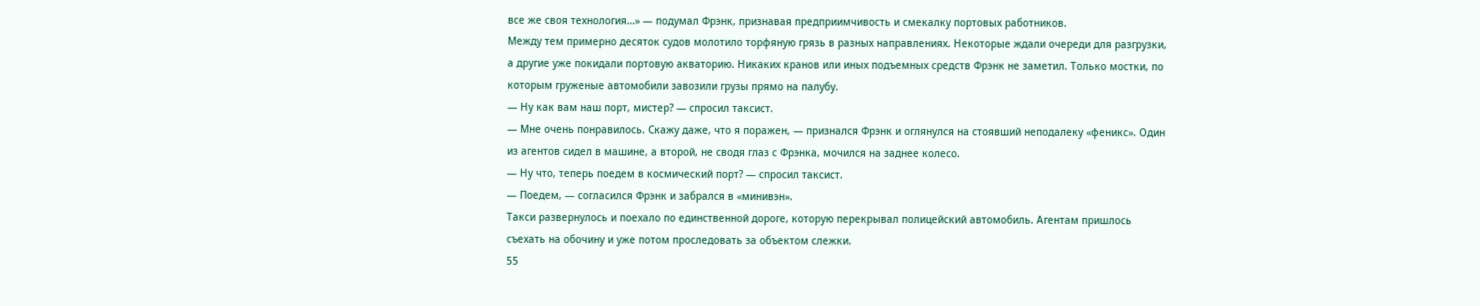все же своя технология…» — подумал Фрэнк, признавая предприимчивость и смекалку портовых работников.
Между тем примерно десяток судов молотило торфяную грязь в разных направлениях. Некоторые ждали очереди для разгрузки, а другие уже покидали портовую акваторию. Никаких кранов или иных подъемных средств Фрэнк не заметил. Только мостки, по которым груженые автомобили завозили грузы прямо на палубу.
— Ну как вам наш порт, мистер? — спросил таксист.
— Мне очень понравилось. Скажу даже, что я поражен, — признался Фрэнк и оглянулся на стоявший неподалеку «феникс». Один из агентов сидел в машине, а второй, не сводя глаз с Фрэнка, мочился на заднее колесо.
— Ну что, теперь поедем в космический порт? — спросил таксист.
— Поедем, — согласился Фрэнк и забрался в «минивэн».
Такси развернулось и поехало по единственной дороге, которую перекрывал полицейский автомобиль. Агентам пришлось съехать на обочину и уже потом проследовать за объектом слежки.
55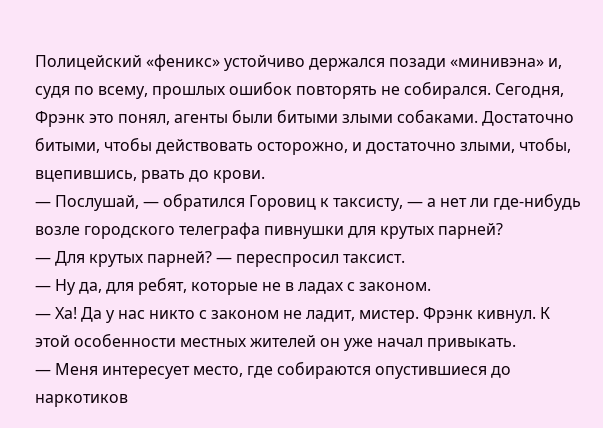Полицейский «феникс» устойчиво держался позади «минивэна» и, судя по всему, прошлых ошибок повторять не собирался. Сегодня, Фрэнк это понял, агенты были битыми злыми собаками. Достаточно битыми, чтобы действовать осторожно, и достаточно злыми, чтобы, вцепившись, рвать до крови.
— Послушай, — обратился Горовиц к таксисту, — а нет ли где-нибудь возле городского телеграфа пивнушки для крутых парней?
— Для крутых парней? — переспросил таксист.
— Ну да, для ребят, которые не в ладах с законом.
— Ха! Да у нас никто с законом не ладит, мистер. Фрэнк кивнул. К этой особенности местных жителей он уже начал привыкать.
— Меня интересует место, где собираются опустившиеся до наркотиков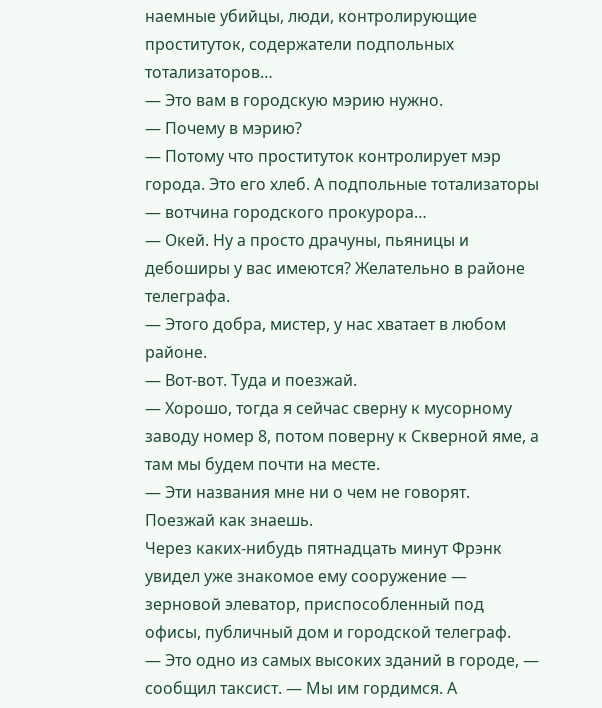наемные убийцы, люди, контролирующие проституток, содержатели подпольных тотализаторов…
— Это вам в городскую мэрию нужно.
— Почему в мэрию?
— Потому что проституток контролирует мэр города. Это его хлеб. А подпольные тотализаторы — вотчина городского прокурора…
— Окей. Ну а просто драчуны, пьяницы и дебоширы у вас имеются? Желательно в районе телеграфа.
— Этого добра, мистер, у нас хватает в любом районе.
— Вот-вот. Туда и поезжай.
— Хорошо, тогда я сейчас сверну к мусорному заводу номер 8, потом поверну к Скверной яме, а там мы будем почти на месте.
— Эти названия мне ни о чем не говорят. Поезжай как знаешь.
Через каких-нибудь пятнадцать минут Фрэнк увидел уже знакомое ему сооружение — зерновой элеватор, приспособленный под офисы, публичный дом и городской телеграф.
— Это одно из самых высоких зданий в городе, — сообщил таксист. — Мы им гордимся. А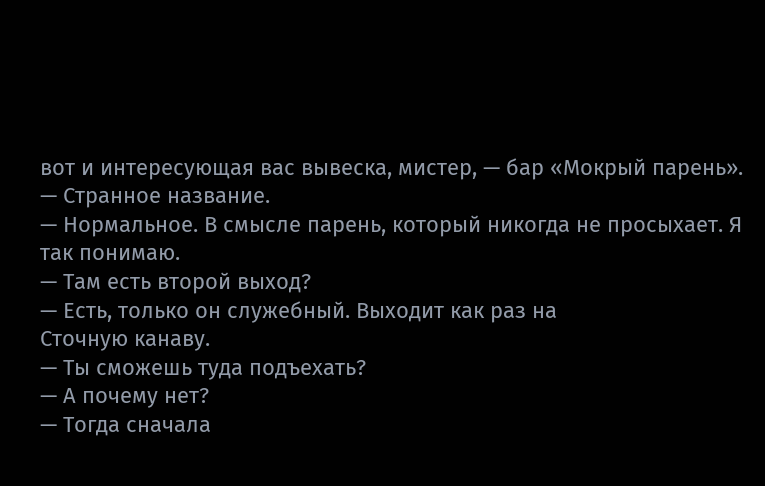вот и интересующая вас вывеска, мистер, — бар «Мокрый парень».
— Странное название.
— Нормальное. В смысле парень, который никогда не просыхает. Я так понимаю.
— Там есть второй выход?
— Есть, только он служебный. Выходит как раз на
Сточную канаву.
— Ты сможешь туда подъехать?
— А почему нет?
— Тогда сначала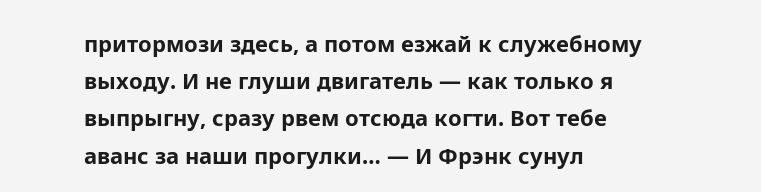притормози здесь, а потом езжай к служебному выходу. И не глуши двигатель — как только я выпрыгну, сразу рвем отсюда когти. Вот тебе аванс за наши прогулки… — И Фрэнк сунул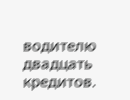водителю двадцать кредитов.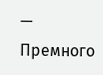— Премного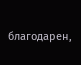благодарен,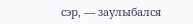сэр, — заулыбался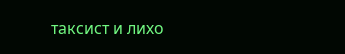таксист и лихо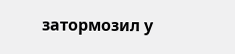затормозил у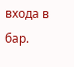входа в бар.